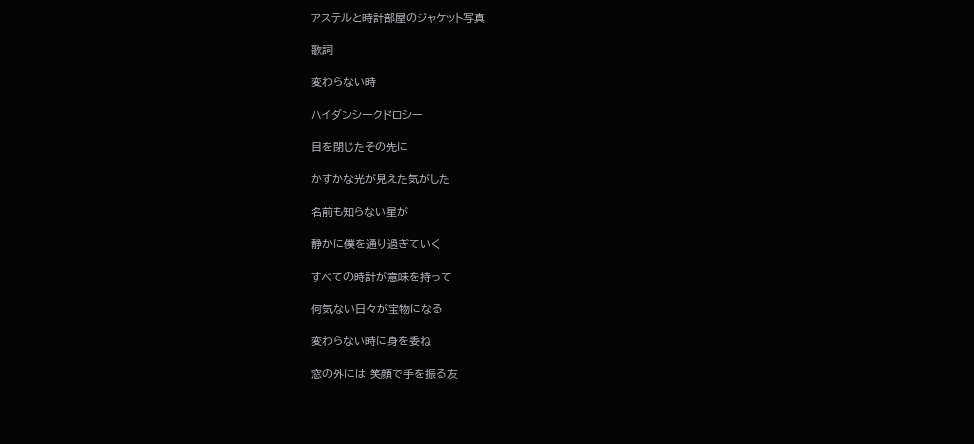アステルと時計部屋のジャケット写真

歌詞

変わらない時

ハイダンシークドロシー

目を閉じたその先に

かすかな光が見えた気がした

名前も知らない星が

静かに僕を通り過ぎていく

すべての時計が意味を持って

何気ない日々が宝物になる

変わらない時に身を委ね

窓の外には 笑顔で手を振る友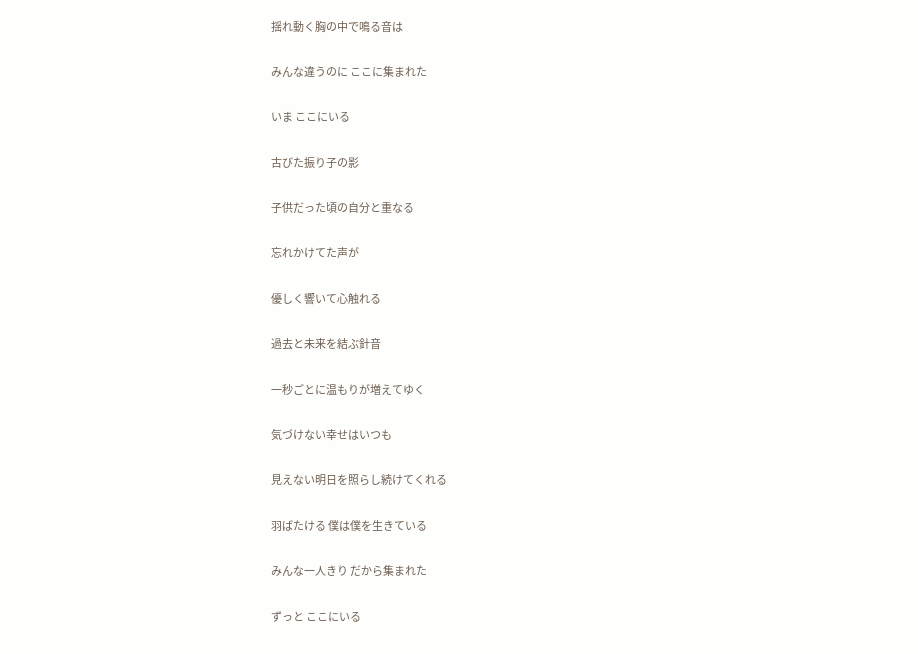揺れ動く胸の中で鳴る音は

みんな違うのに ここに集まれた

いま ここにいる

古びた振り子の影

子供だった頃の自分と重なる

忘れかけてた声が

優しく響いて心触れる

過去と未来を結ぶ針音

一秒ごとに温もりが増えてゆく

気づけない幸せはいつも

見えない明日を照らし続けてくれる

羽ばたける 僕は僕を生きている

みんな一人きり だから集まれた

ずっと ここにいる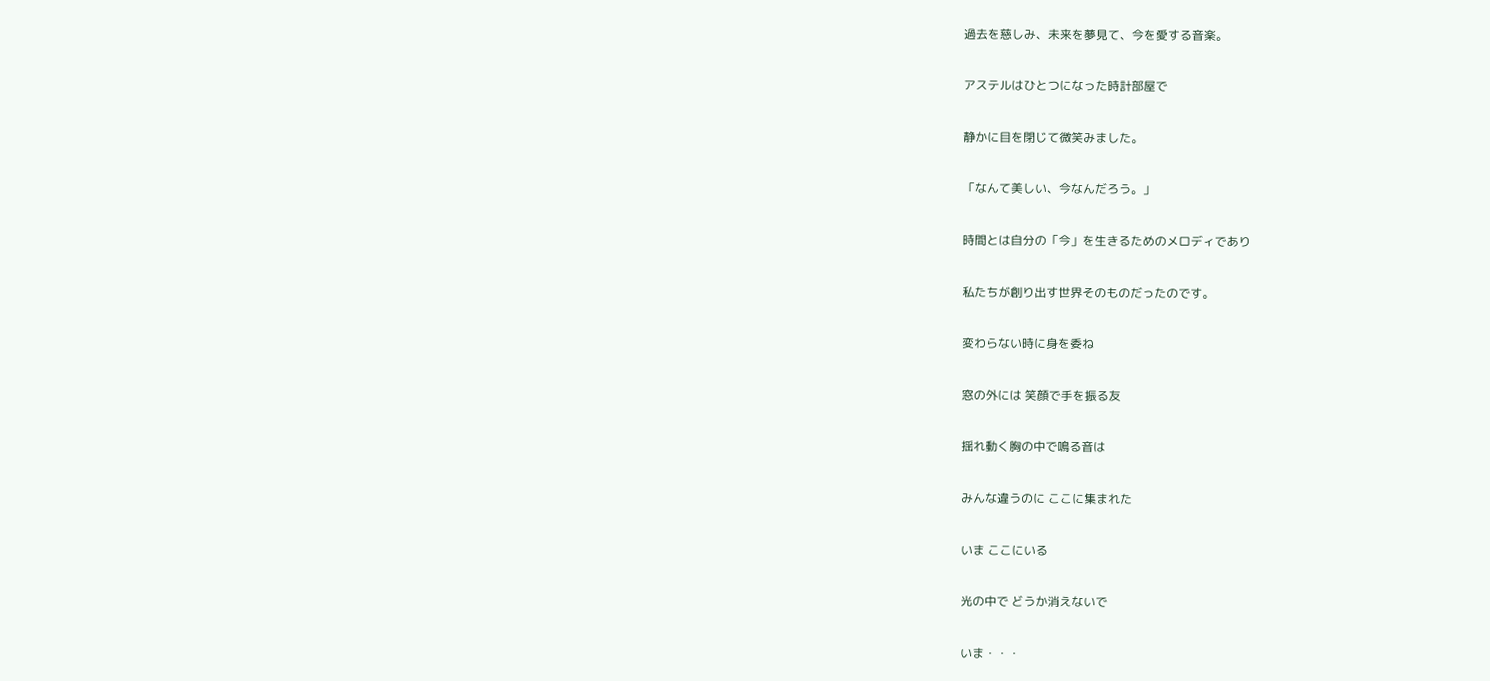過去を慈しみ、未来を夢見て、今を愛する音楽。

アステルはひとつになった時計部屋で

静かに目を閉じて微笑みました。

「なんて美しい、今なんだろう。」

時間とは自分の「今」を生きるためのメロディであり

私たちが創り出す世界そのものだったのです。

変わらない時に身を委ね

窓の外には 笑顔で手を振る友

揺れ動く胸の中で鳴る音は

みんな違うのに ここに集まれた

いま ここにいる

光の中で どうか消えないで

いま・・・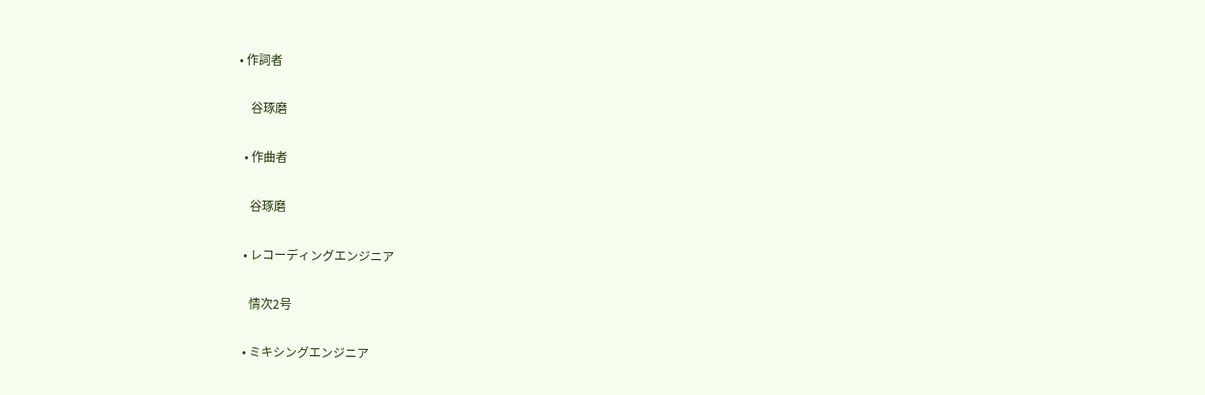• 作詞者

    谷琢磨

  • 作曲者

    谷琢磨

  • レコーディングエンジニア

    情次2号

  • ミキシングエンジニア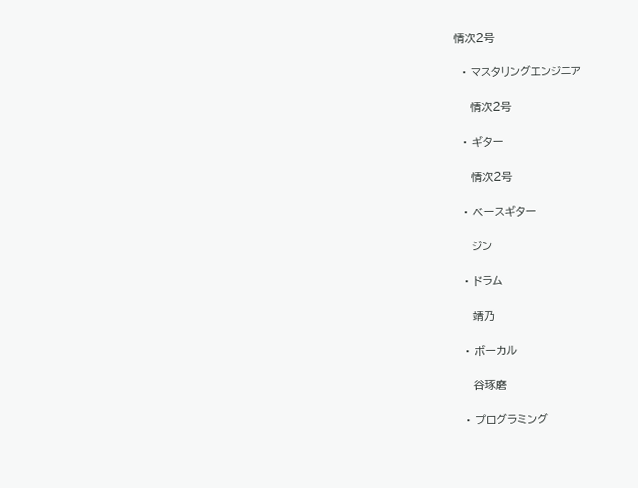情次2号

  • マスタリングエンジニア

    情次2号

  • ギター

    情次2号

  • ベースギター

    ジン

  • ドラム

    靖乃

  • ボーカル

    谷琢磨

  • プログラミング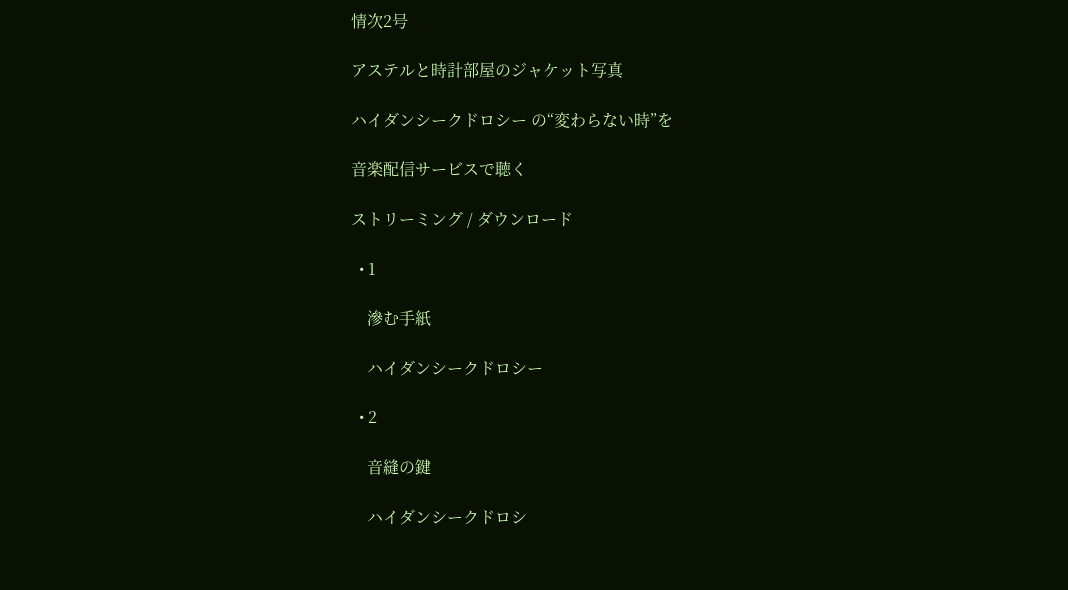情次2号

アステルと時計部屋のジャケット写真

ハイダンシークドロシー の“変わらない時”を

音楽配信サービスで聴く

ストリーミング / ダウンロード

  • 1

    滲む手紙

    ハイダンシークドロシー

  • 2

    音縫の鍵

    ハイダンシークドロシ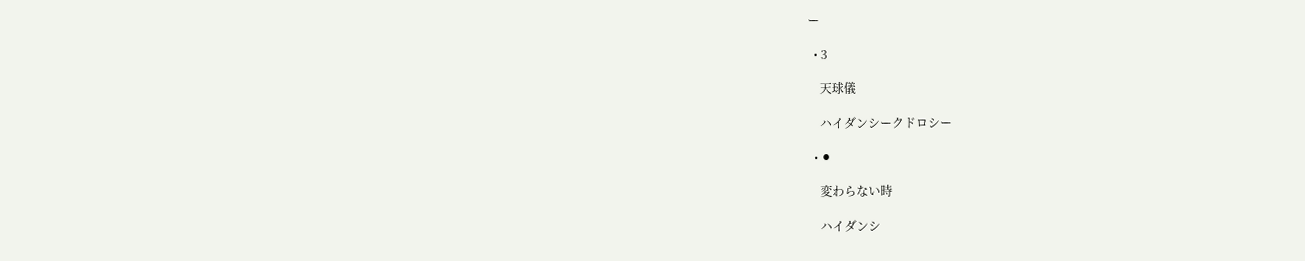ー

  • 3

    天球儀

    ハイダンシークドロシー

  • ⚫

    変わらない時

    ハイダンシ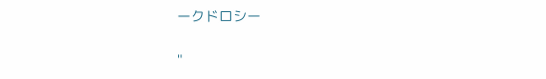ークドロシー

"